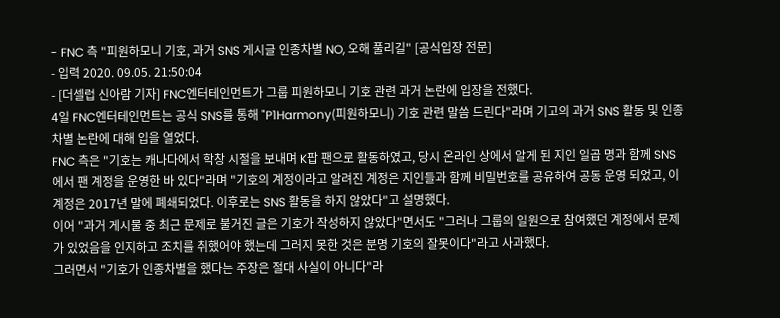- FNC 측 "피원하모니 기호, 과거 SNS 게시글 인종차별 NO, 오해 풀리길" [공식입장 전문]
- 입력 2020. 09.05. 21:50:04
- [더셀럽 신아람 기자] FNC엔터테인먼트가 그룹 피원하모니 기호 관련 과거 논란에 입장을 전했다.
4일 FNC엔터테인먼트는 공식 SNS를 통해 "P1Harmony(피원하모니) 기호 관련 말씀 드린다"라며 기고의 과거 SNS 활동 및 인종차별 논란에 대해 입을 열었다.
FNC 측은 "기호는 캐나다에서 학창 시절을 보내며 K팝 팬으로 활동하였고, 당시 온라인 상에서 알게 된 지인 일곱 명과 함께 SNS에서 팬 계정을 운영한 바 있다"라며 "기호의 계정이라고 알려진 계정은 지인들과 함께 비밀번호를 공유하여 공동 운영 되었고, 이 계정은 2017년 말에 폐쇄되었다. 이후로는 SNS 활동을 하지 않았다"고 설명했다.
이어 "과거 게시물 중 최근 문제로 불거진 글은 기호가 작성하지 않았다"면서도 "그러나 그룹의 일원으로 참여했던 계정에서 문제가 있었음을 인지하고 조치를 취했어야 했는데 그러지 못한 것은 분명 기호의 잘못이다"라고 사과했다.
그러면서 "기호가 인종차별을 했다는 주장은 절대 사실이 아니다"라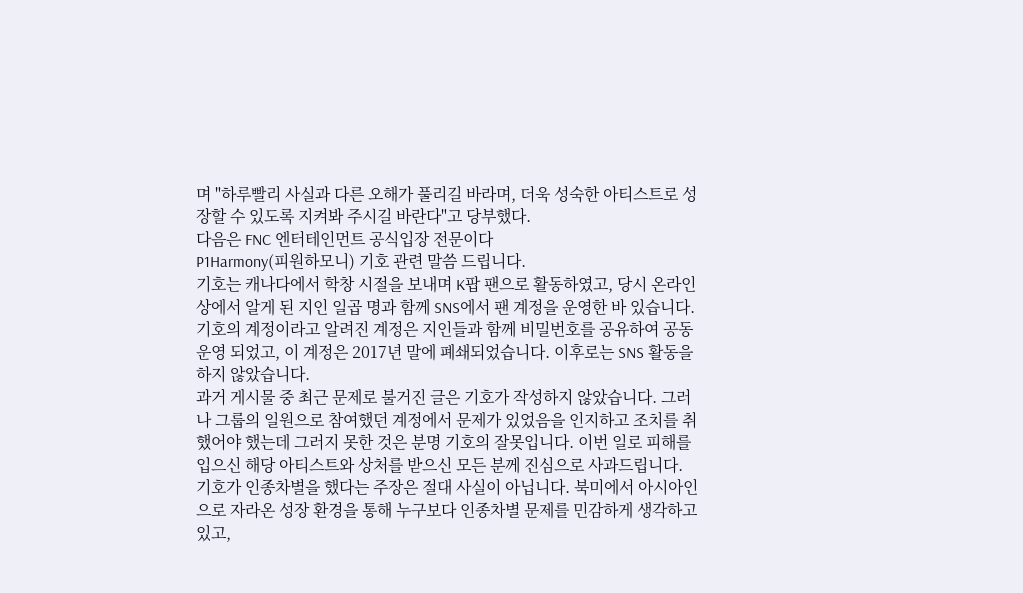며 "하루빨리 사실과 다른 오해가 풀리길 바라며, 더욱 성숙한 아티스트로 성장할 수 있도록 지켜봐 주시길 바란다"고 당부했다.
다음은 FNC 엔터테인먼트 공식입장 전문이다
P1Harmony(피원하모니) 기호 관련 말씀 드립니다.
기호는 캐나다에서 학창 시절을 보내며 K팝 팬으로 활동하였고, 당시 온라인 상에서 알게 된 지인 일곱 명과 함께 SNS에서 팬 계정을 운영한 바 있습니다. 기호의 계정이라고 알려진 계정은 지인들과 함께 비밀번호를 공유하여 공동 운영 되었고, 이 계정은 2017년 말에 폐쇄되었습니다. 이후로는 SNS 활동을 하지 않았습니다.
과거 게시물 중 최근 문제로 불거진 글은 기호가 작성하지 않았습니다. 그러나 그룹의 일원으로 참여했던 계정에서 문제가 있었음을 인지하고 조치를 취했어야 했는데 그러지 못한 것은 분명 기호의 잘못입니다. 이번 일로 피해를 입으신 해당 아티스트와 상처를 받으신 모든 분께 진심으로 사과드립니다.
기호가 인종차별을 했다는 주장은 절대 사실이 아닙니다. 북미에서 아시아인으로 자라온 성장 환경을 통해 누구보다 인종차별 문제를 민감하게 생각하고 있고,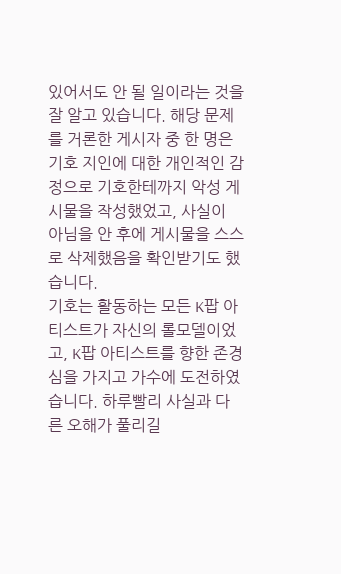있어서도 안 될 일이라는 것을 잘 알고 있습니다. 해당 문제를 거론한 게시자 중 한 명은 기호 지인에 대한 개인적인 감정으로 기호한테까지 악성 게시물을 작성했었고, 사실이 아님을 안 후에 게시물을 스스로 삭제했음을 확인받기도 했습니다.
기호는 활동하는 모든 K팝 아티스트가 자신의 롤모델이었고, K팝 아티스트를 향한 존경심을 가지고 가수에 도전하였습니다. 하루빨리 사실과 다른 오해가 풀리길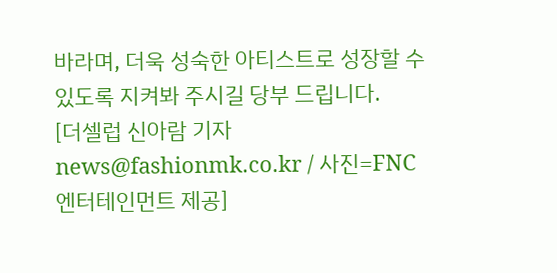바라며, 더욱 성숙한 아티스트로 성장할 수 있도록 지켜봐 주시길 당부 드립니다.
[더셀럽 신아람 기자 news@fashionmk.co.kr / 사진=FNC엔터테인먼트 제공]